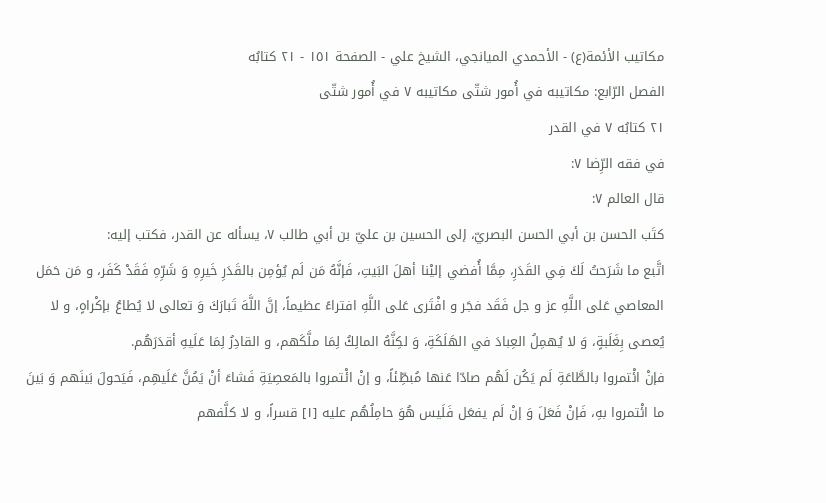مكاتيب الأئمة(ع) - الأحمدي الميانجي، الشيخ علي - الصفحة ١٥١ - ٢١ كتابُه
الفصل الرّابع: مكاتيبه في أُمور شتّى مكاتيبه ٧ في أُمور شتّى
٢١ كتابُه ٧ في القدر
في فقه الرِّضا ٧:
قال العالم ٧:
كتَب الحسن بن أبي الحسن البصريّ، إلى الحسين بن عليّ بن أبي طالب ٧، يسأله عن القدر، فكتب إليه:
اتَّبع ما شَرَحتُ لَكَ فِي القَدَرِ، مِمَّا أُفضي إليْنا أهلَ البَيتِ، فَإنَّهُ مَن لَم يُؤمِن بالقَدَرِ خَيرِهِ وَ شَرِّهِ فَقَدْ كَفَر، و مَن حَمَل المعاصي عَلى اللَّهِ عز و جل فَقَد فجَر و افْتَرى عَلى اللَّهِ افتراءً عظيماً، إنَّ اللَّهَ تَبارَكَ وَ تعالى لا يُطاعُ بإكْراهٍ، و لا يُعصى بِغَلَبةٍ، وَ لا يُهمِلُ العِبادَ في الهَلَكَةِ، وَ لكِنَّهُ المالِكُ لِمَا ملَّكَهم، و القادِرُ لِمَا عَلَيهِ أقدَرَهُم.
فإنْ ائْتمروا بالطَّاعَةِ لَم يَكُن لَهُم صادّا عَنها مُبطِّئاً، و إنْ ائْتمروا بالمَعصِيَةِ فَشاءَ أنْ يَمُنَّ عَلَيهِم، فَيَحولَ بَينَهم وَ بَينَ ما ائْتمروا بهِ، فَإنْ فَعَلَ وَ إنْ لَم يفعَل فَلَيس هُوَ حامِلُهُم عليه [١] قسراً، و لا كلَّفهم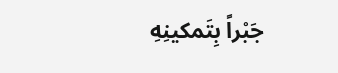جَبْراً بِتَمكينِهِ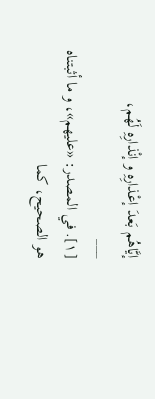إيَّاهُم بَعدَ إعْذارِهِ و إنْذارِهِ لَهُم،
___
[١]. في المصدر: «عليهم»، و ما أثبتناه هو الصحيح، كما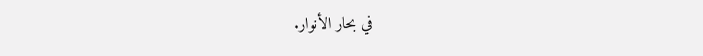في بحار الأنوار.